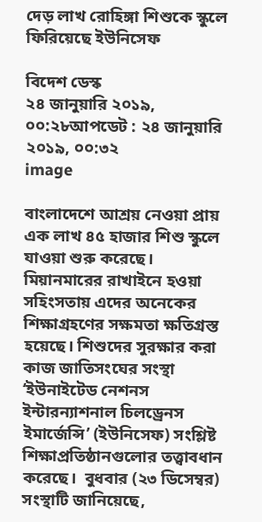দেড় লাখ রোহিঙ্গা শিশুকে স্কুলে ফিরিয়েছে ইউনিসেফ

বিদেশ ডেস্ক
২৪ জানুয়ারি ২০১৯, ০০:২৮আপডেট : ২৪ জানুয়ারি ২০১৯, ০০:৩২
image

বাংলাদেশে আশ্রয় নেওয়া প্রায় এক লাখ ৪৫ হাজার শিশু স্কুলে যাওয়া শুরু করেছে। মিয়ানমারের রাখাইনে হওয়া সহিংসতায় এদের অনেকের শিক্ষাগ্রহণের সক্ষমতা ক্ষতিগ্রস্ত হয়েছে। শিশুদের সুরক্ষার করা কাজ জাতিসংঘের সংস্থা ‘ইউনাইটেড নেশনস ইন্টারন্যাশনাল চিলড্রেনস ইমার্জেন্সি’ (ইউনিসেফ) সংশ্লিষ্ট শিক্ষাপ্রতিষ্ঠানগুলোর তত্ত্বাবধান করেছে।  বুধবার (২৩ ডিসেম্বর) সংস্থাটি জানিয়েছে,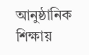আনুষ্ঠানিক শিক্ষায়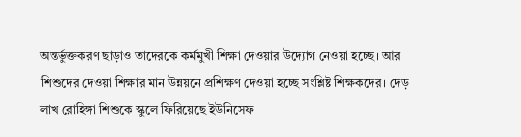অন্তর্ভুক্তকরণ ছাড়াও তাদেরকে কর্মমুখী শিক্ষা দেওয়ার উদ্যোগ নেওয়া হচ্ছে। আর শিশুদের দেওয়া শিক্ষার মান উন্নয়নে প্রশিক্ষণ দেওয়া হচ্ছে সংশ্লিষ্ট শিক্ষকদের। দেড় লাখ রোহিঙ্গা শিশুকে স্কুলে ফিরিয়েছে ইউনিসেফ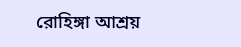রোহিঙ্গা আশ্রয়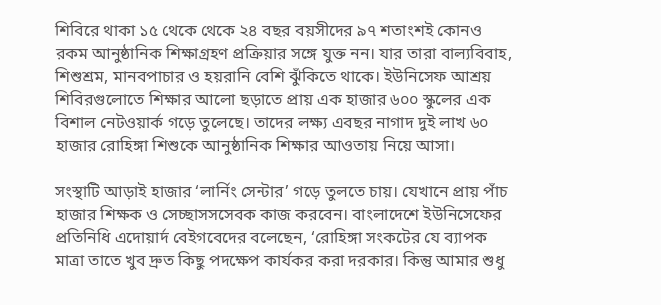শিবিরে থাকা ১৫ থেকে থেকে ২৪ বছর বয়সীদের ৯৭ শতাংশই কোনও রকম আনুষ্ঠানিক শিক্ষাগ্রহণ প্রক্রিয়ার সঙ্গে যুক্ত নন। যার তারা বাল্যবিবাহ, শিশুশ্রম, মানবপাচার ও হয়রানি বেশি ঝুঁকিতে থাকে। ইউনিসেফ আশ্রয় শিবিরগুলোতে শিক্ষার আলো ছড়াতে প্রায় এক হাজার ৬০০ স্কুলের এক বিশাল নেটওয়ার্ক গড়ে তুলেছে। তাদের লক্ষ্য এবছর নাগাদ দুই লাখ ৬০ হাজার রোহিঙ্গা শিশুকে আনুষ্ঠানিক শিক্ষার আওতায় নিয়ে আসা।

সংস্থাটি আড়াই হাজার ‘লার্নিং সেন্টার’ গড়ে তুলতে চায়। যেখানে প্রায় পাঁচ হাজার শিক্ষক ও সেচ্ছাসসসেবক কাজ করবেন। বাংলাদেশে ইউনিসেফের প্রতিনিধি এদোয়ার্দ বেইগবেদের বলেছেন, ‘রোহিঙ্গা সংকটের যে ব্যাপক মাত্রা তাতে খুব দ্রুত কিছু পদক্ষেপ কার্যকর করা দরকার। কিন্তু আমার শুধু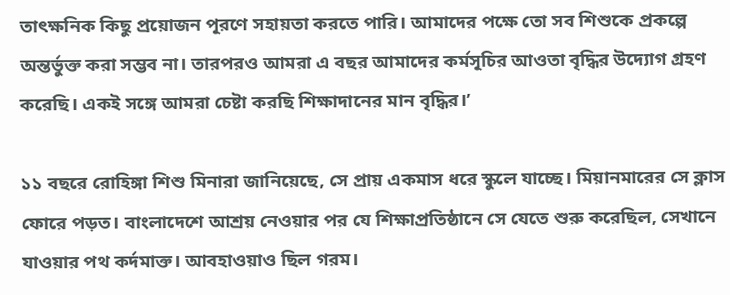তাৎক্ষনিক কিছু প্রয়োজন পূরণে সহায়তা করতে পারি। আমাদের পক্ষে তো সব শিশুকে প্রকল্পে অন্তর্ভুক্ত করা সম্ভব না। তারপরও আমরা এ বছর আমাদের কর্মসূচির আওতা বৃদ্ধির উদ্যোগ গ্রহণ করেছি। একই সঙ্গে আমরা চেষ্টা করছি শিক্ষাদানের মান বৃদ্ধির।’

১১ বছরে রোহিঙ্গা শিশু মিনারা জানিয়েছে, সে প্রায় একমাস ধরে স্কুলে যাচ্ছে। মিয়ানমারের সে ক্লাস ফোরে পড়ত। বাংলাদেশে আশ্রয় নেওয়ার পর যে শিক্ষাপ্রতিষ্ঠানে সে যেতে শুরু করেছিল, সেখানে যাওয়ার পথ কর্দমাক্ত। আবহাওয়াও ছিল গরম।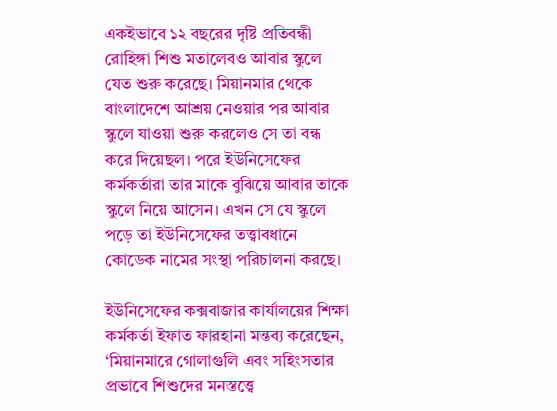একইভাবে ১২ বছরের দৃষ্টি প্রতিবন্ধী রোহিঙ্গা শিশু মতালেবও আবার স্কুলে যেত শুরু করেছে। মিয়ানমার থেকে বাংলাদেশে আশ্রয় নেওয়ার পর আবার স্কুলে যাওয়া শুরু করলেও সে তা বন্ধ করে দিয়েছল। পরে ইউনিসেফের কর্মকর্তারা তার মাকে বুঝিয়ে আবার তাকে স্কুলে নিয়ে আসেন। এখন সে যে স্কুলে পড়ে তা ইউনিসেফের তত্ত্বাবধানে কোডেক নামের সংস্থা পরিচালনা করছে।

ইউনিসেফের কক্সবাজার কার্যালয়ের শিক্ষা কর্মকর্তা ইফাত ফারহানা মন্তব্য করেছেন, ‘মিয়ানমারে গোলাগুলি এবং সহিংসতার প্রভাবে শিশুদের মনস্তত্ত্বে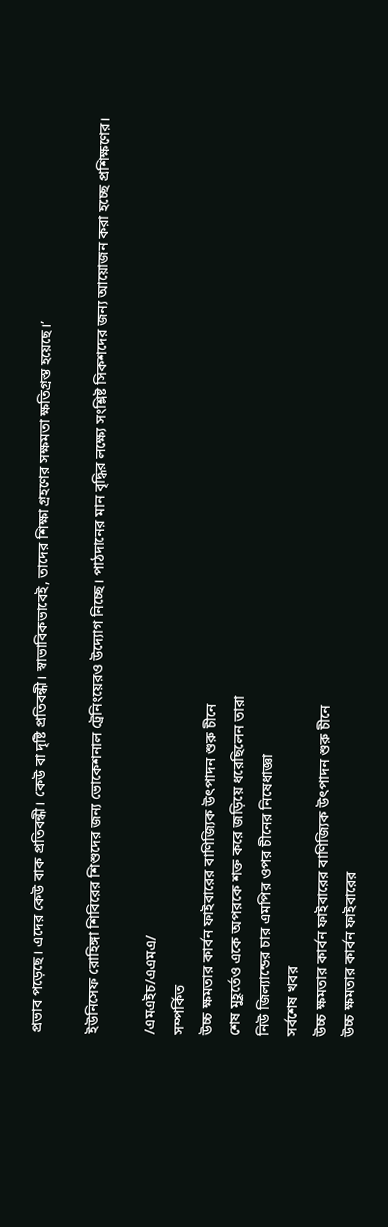প্রভাব পড়েছে। এদের কেউ বাক প্রতিবন্ধী। কেউ বা দৃষ্টি প্রতিবন্ধী। স্বাভাবিকভাবেই, তাদের শিক্ষা গ্রহণের সক্ষমতা ক্ষতিগ্রস্ত হয়েছে।’

ইউনিসেফ রোহিঙ্গা শিবিরের শিশুদের জন্য ভোকেশনাল ট্রেনিংয়েরও উদ্যোগ নিচ্ছে। পাঠদানের মান বৃদ্ধির লক্ষ্যে সংশ্লিষ্ট সিকশদের জন্য আয়োজন করা হচ্ছে প্রশিক্ষণের।

/এমএইচ/এএমএ/
সম্পর্কিত
উচ্চ ক্ষমতার কার্বন ফাইবারের বাণিজ্যিক উৎপাদন শুরু চীনে
শেষ মুহূর্তেও একে অপরকে শক্ত করে জড়িয়ে ধরেছিলেন তারা
নিউ জিল্যান্ডের চার এমপির ওপর চীনের নিষেধাজ্ঞা
সর্বশেষ খবর
উচ্চ ক্ষমতার কার্বন ফাইবারের বাণিজ্যিক উৎপাদন শুরু চীনে
উচ্চ ক্ষমতার কার্বন ফাইবারের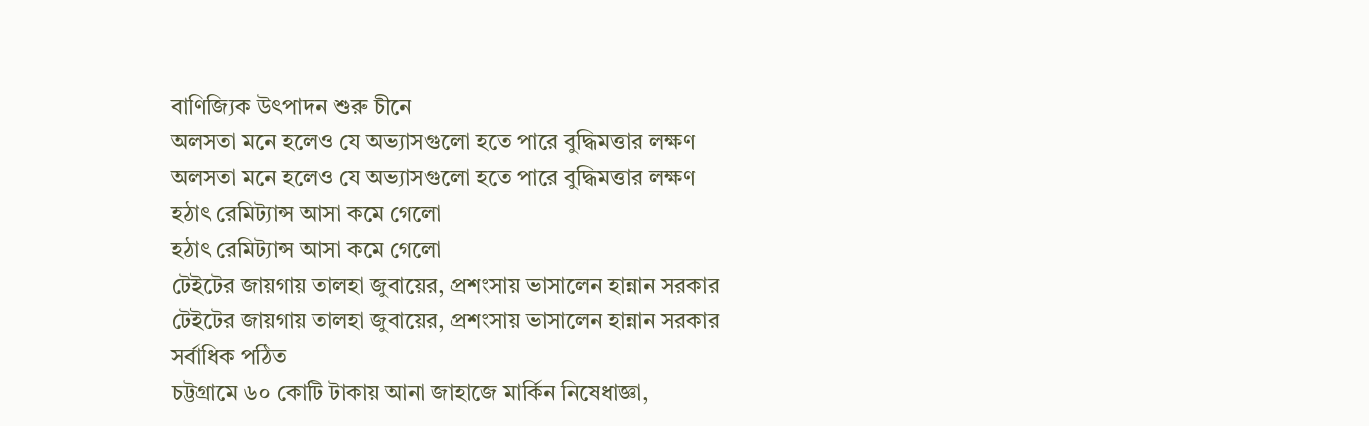বাণিজ্যিক উৎপাদন শুরু চীনে
অলসতা মনে হলেও যে অভ্যাসগুলো হতে পারে বুদ্ধিমত্তার লক্ষণ
অলসতা মনে হলেও যে অভ্যাসগুলো হতে পারে বুদ্ধিমত্তার লক্ষণ
হঠাৎ রেমিট্যান্স আসা কমে গেলো
হঠাৎ রেমিট্যান্স আসা কমে গেলো
টেইটের জায়গায় তালহা জুবায়ের, প্রশংসায় ভাসালেন হান্নান সরকার
টেইটের জায়গায় তালহা জুবায়ের, প্রশংসায় ভাসালেন হান্নান সরকার
সর্বাধিক পঠিত
চট্টগ্রামে ৬০ কোটি টাকায় আনা জাহাজে মার্কিন নিষেধাজ্ঞা,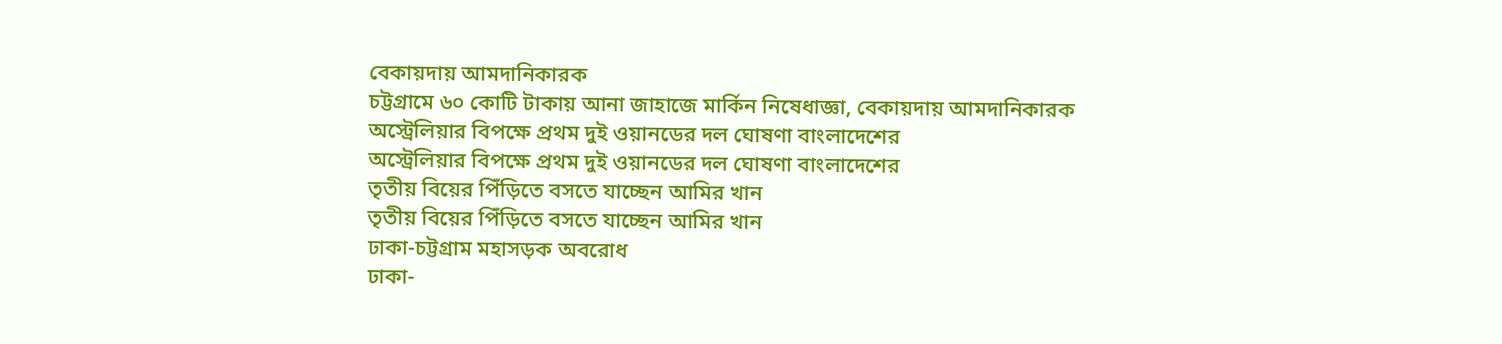বেকায়দায় আমদানিকারক
চট্টগ্রামে ৬০ কোটি টাকায় আনা জাহাজে মার্কিন নিষেধাজ্ঞা, বেকায়দায় আমদানিকারক
অস্ট্রেলিয়ার বিপক্ষে প্রথম দুই ওয়ানডের দল ঘোষণা বাংলাদেশের
অস্ট্রেলিয়ার বিপক্ষে প্রথম দুই ওয়ানডের দল ঘোষণা বাংলাদেশের
তৃতীয় বিয়ের পিঁড়িতে বসতে যাচ্ছেন আমির খান
তৃতীয় বিয়ের পিঁড়িতে বসতে যাচ্ছেন আমির খান
ঢাকা-চট্টগ্রাম মহাসড়ক অবরোধ
ঢাকা-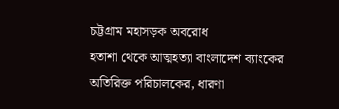চট্টগ্রাম মহাসড়ক অবরোধ
হতাশা থেকে আত্মহত্যা বাংলাদেশ ব্যাংকের অতিরিক্ত পরিচালকের, ধারণা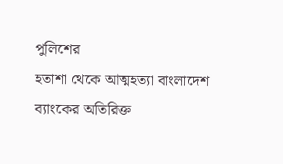পুলিশের
হতাশা থেকে আত্মহত্যা বাংলাদেশ ব্যাংকের অতিরিক্ত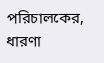পরিচালকের, ধারণা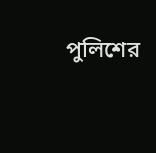পুলিশের